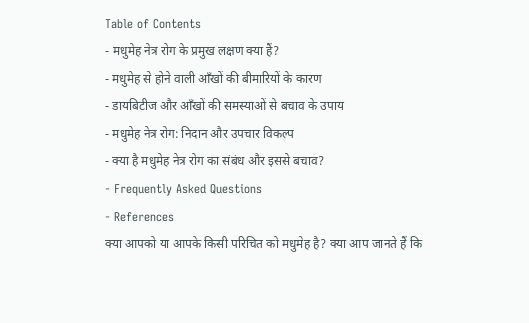Table of Contents
- मधुमेह नेत्र रोग के प्रमुख लक्षण क्या हैं?
- मधुमेह से होने वाली आँखों की बीमारियों के कारण
- डायबिटीज और आँखों की समस्याओं से बचाव के उपाय
- मधुमेह नेत्र रोग: निदान और उपचार विकल्प
- क्या है मधुमेह नेत्र रोग का संबंध और इससे बचाव?
- Frequently Asked Questions
- References
क्या आपको या आपके किसी परिचित को मधुमेह है? क्या आप जानते हैं कि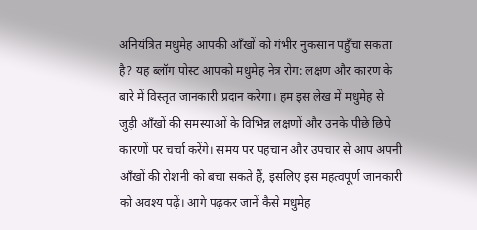अनियंत्रित मधुमेह आपकी आँखों को गंभीर नुकसान पहुँचा सकता है? यह ब्लॉग पोस्ट आपको मधुमेह नेत्र रोग: लक्षण और कारण के बारे में विस्तृत जानकारी प्रदान करेगा। हम इस लेख में मधुमेह से जुड़ी आँखों की समस्याओं के विभिन्न लक्षणों और उनके पीछे छिपे कारणों पर चर्चा करेंगे। समय पर पहचान और उपचार से आप अपनी आँखों की रोशनी को बचा सकते हैं, इसलिए इस महत्वपूर्ण जानकारी को अवश्य पढ़ें। आगे पढ़कर जानें कैसे मधुमेह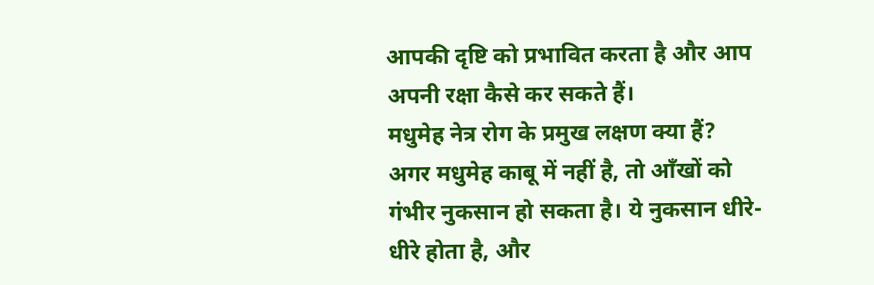आपकी दृष्टि को प्रभावित करता है और आप अपनी रक्षा कैसे कर सकते हैं।
मधुमेह नेत्र रोग के प्रमुख लक्षण क्या हैं?
अगर मधुमेह काबू में नहीं है, तो आँखों को गंभीर नुकसान हो सकता है। ये नुकसान धीरे-धीरे होता है, और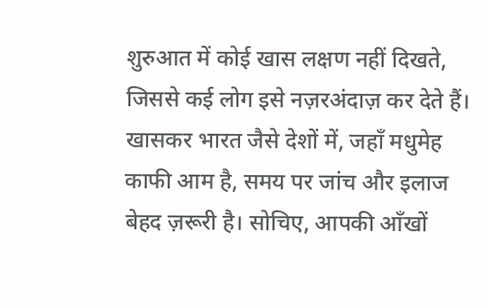शुरुआत में कोई खास लक्षण नहीं दिखते, जिससे कई लोग इसे नज़रअंदाज़ कर देते हैं। खासकर भारत जैसे देशों में, जहाँ मधुमेह काफी आम है, समय पर जांच और इलाज बेहद ज़रूरी है। सोचिए, आपकी आँखों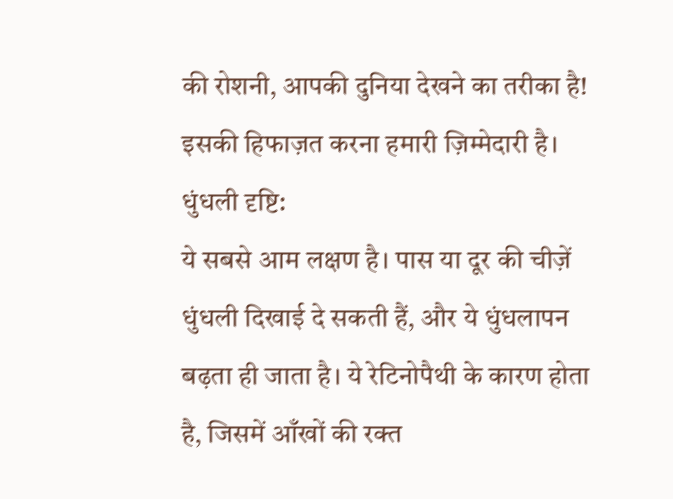की रोशनी, आपकी दुनिया देखने का तरीका है! इसकी हिफाज़त करना हमारी ज़िम्मेदारी है।
धुंधली दृष्टि:
ये सबसे आम लक्षण है। पास या दूर की चीज़ें धुंधली दिखाई दे सकती हैं, और ये धुंधलापन बढ़ता ही जाता है। ये रेटिनोपैथी के कारण होता है, जिसमें आँखों की रक्त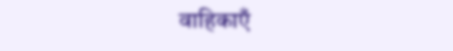वाहिकाएँ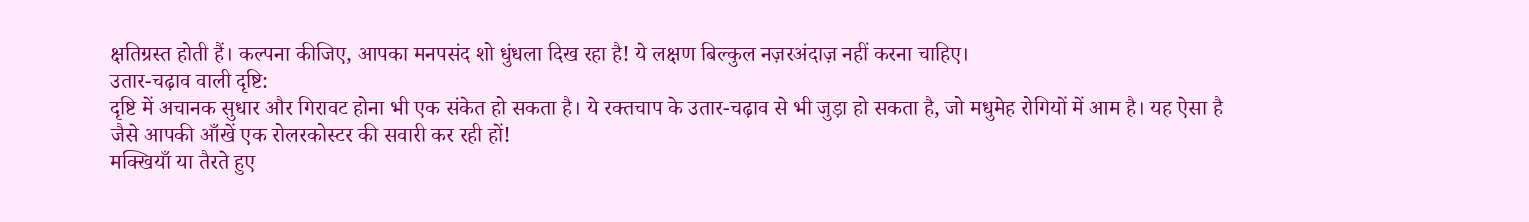क्षतिग्रस्त होती हैं। कल्पना कीजिए, आपका मनपसंद शो धुंधला दिख रहा है! ये लक्षण बिल्कुल नज़रअंदाज़ नहीं करना चाहिए।
उतार-चढ़ाव वाली दृष्टि:
दृष्टि में अचानक सुधार और गिरावट होना भी एक संकेत हो सकता है। ये रक्तचाप के उतार-चढ़ाव से भी जुड़ा हो सकता है, जो मधुमेह रोगियों में आम है। यह ऐसा है जैसे आपकी आँखें एक रोलरकोस्टर की सवारी कर रही हों!
मक्खियाँ या तैरते हुए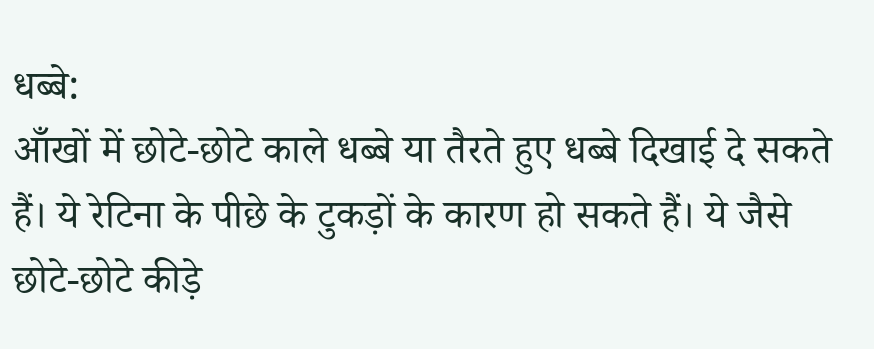धब्बे:
आँखों में छोटे-छोटे काले धब्बे या तैरते हुए धब्बे दिखाई दे सकते हैं। ये रेटिना के पीछे के टुकड़ों के कारण हो सकते हैं। ये जैसे छोटे-छोटे कीड़े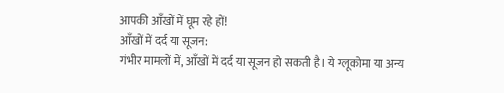आपकी आँखों में घूम रहे हों!
आँखों में दर्द या सूजन:
गंभीर मामलों में, आँखों में दर्द या सूजन हो सकती है। ये ग्लूकोमा या अन्य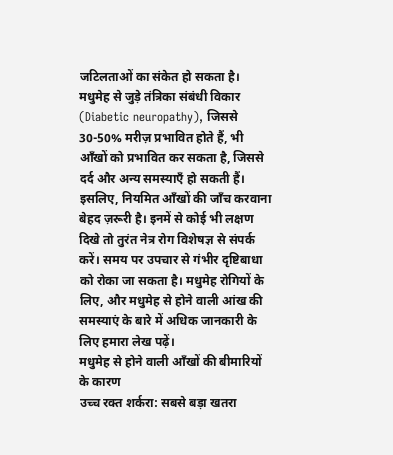जटिलताओं का संकेत हो सकता है।
मधुमेह से जुड़े तंत्रिका संबंधी विकार (Diabetic neuropathy), जिससे 30-50% मरीज़ प्रभावित होते हैं, भी आँखों को प्रभावित कर सकता है, जिससे दर्द और अन्य समस्याएँ हो सकती हैं। इसलिए, नियमित आँखों की जाँच करवाना बेहद ज़रूरी है। इनमें से कोई भी लक्षण दिखे तो तुरंत नेत्र रोग विशेषज्ञ से संपर्क करें। समय पर उपचार से गंभीर दृष्टिबाधा को रोका जा सकता है। मधुमेह रोगियों के लिए, और मधुमेह से होने वाली आंख की समस्याएं के बारे में अधिक जानकारी के लिए हमारा लेख पढ़ें।
मधुमेह से होने वाली आँखों की बीमारियों के कारण
उच्च रक्त शर्करा: सबसे बड़ा खतरा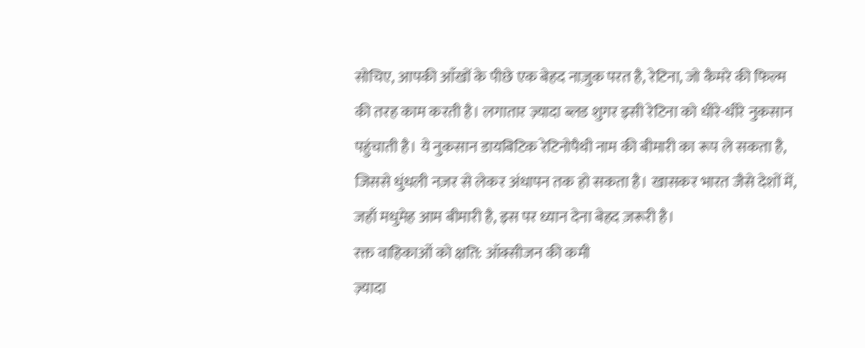सोचिए, आपकी आँखों के पीछे एक बेहद नाज़ुक परत है, रेटिना, जो कैमरे की फिल्म की तरह काम करती है। लगातार ज़्यादा ब्लड शुगर इसी रेटिना को धीरे-धीरे नुकसान पहुंचाती है। ये नुकसान डायबिटिक रेटिनोपैथी नाम की बीमारी का रूप ले सकता है, जिससे धुंधली नज़र से लेकर अंधापन तक हो सकता है। खासकर भारत जैसे देशों में, जहाँ मधुमेह आम बीमारी है, इस पर ध्यान देना बेहद ज़रूरी है।
रक्त वाहिकाओं को क्षति: ऑक्सीजन की कमी
ज़्यादा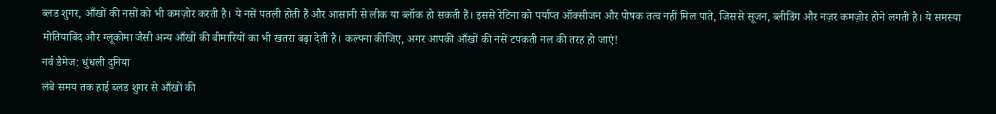ब्लड शुगर, आँखों की नसों को भी कमज़ोर करती है। ये नसें पतली होती हैं और आसानी से लीक या ब्लॉक हो सकती हैं। इससे रेटिना को पर्याप्त ऑक्सीजन और पोषक तत्व नहीं मिल पाते, जिससे सूजन, ब्लीडिंग और नज़र कमज़ोर होने लगती है। ये समस्या मोतियाबिंद और ग्लूकोमा जैसी अन्य आँखों की बीमारियों का भी खतरा बढ़ा देती है। कल्पना कीजिए, अगर आपकी आँखों की नसें टपकती नल की तरह हो जाएं!
नर्व डैमेज: धुंधली दुनिया
लंबे समय तक हाई ब्लड शुगर से आँखों की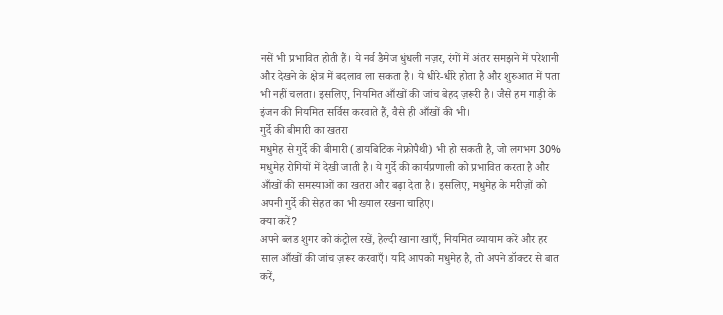नसें भी प्रभावित होती हैं। ये नर्व डैमेज धुंधली नज़र, रंगों में अंतर समझने में परेशानी और देखने के क्षेत्र में बदलाव ला सकता है। ये धीरे-धीरे होता है और शुरुआत में पता भी नहीं चलता। इसलिए, नियमित आँखों की जांच बेहद ज़रूरी है। जैसे हम गाड़ी के इंजन की नियमित सर्विस करवाते हैं, वैसे ही आँखों की भी।
गुर्दे की बीमारी का खतरा
मधुमेह से गुर्दे की बीमारी (डायबिटिक नेफ्रोपैथी) भी हो सकती है, जो लगभग 30% मधुमेह रोगियों में देखी जाती है। ये गुर्दे की कार्यप्रणाली को प्रभावित करता है और आँखों की समस्याओं का खतरा और बढ़ा देता है। इसलिए, मधुमेह के मरीज़ों को अपनी गुर्दे की सेहत का भी ख्याल रखना चाहिए।
क्या करें?
अपने ब्लड शुगर को कंट्रोल रखें, हेल्दी खाना खाएँ, नियमित व्यायाम करें और हर साल आँखों की जांच ज़रूर करवाएँ। यदि आपको मधुमेह है, तो अपने डॉक्टर से बात करें,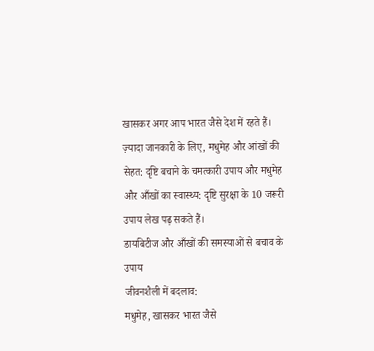खासकर अगर आप भारत जैसे देश में रहते हैं। ज़्यादा जानकारी के लिए, मधुमेह और आंखों की सेहत: दृष्टि बचाने के चमत्कारी उपाय और मधुमेह और आँखों का स्वास्थ्य: दृष्टि सुरक्षा के 10 जरूरी उपाय लेख पढ़ सकते हैं।
डायबिटीज और आँखों की समस्याओं से बचाव के उपाय
जीवनशैली में बदलाव:
मधुमेह, खासकर भारत जैसे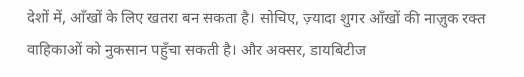देशों में, आँखों के लिए खतरा बन सकता है। सोचिए, ज़्यादा शुगर आँखों की नाज़ुक रक्त वाहिकाओं को नुकसान पहुँचा सकती है। और अक्सर, डायबिटीज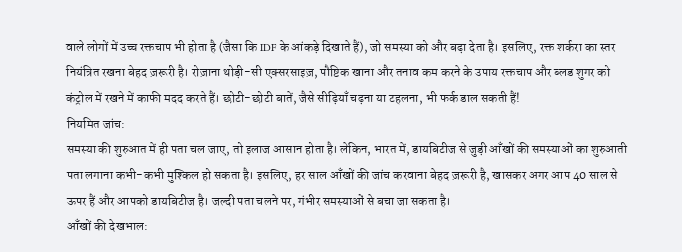वाले लोगों में उच्च रक्तचाप भी होता है (जैसा कि IDF के आंकड़े दिखाते हैं), जो समस्या को और बढ़ा देता है। इसलिए, रक्त शर्करा का स्तर नियंत्रित रखना बेहद ज़रूरी है। रोज़ाना थोड़ी-सी एक्सरसाइज़, पौष्टिक खाना और तनाव कम करने के उपाय रक्तचाप और ब्लड शुगर को कंट्रोल में रखने में काफी मदद करते हैं। छोटी-छोटी बातें, जैसे सीढ़ियाँ चढ़ना या टहलना, भी फर्क डाल सकती हैं!
नियमित जांच:
समस्या की शुरुआत में ही पता चल जाए, तो इलाज आसान होता है। लेकिन, भारत में, डायबिटीज से जुड़ी आँखों की समस्याओं का शुरुआती पता लगाना कभी-कभी मुश्किल हो सकता है। इसलिए, हर साल आँखों की जांच करवाना बेहद ज़रूरी है, खासकर अगर आप 40 साल से ऊपर हैं और आपको डायबिटीज है। जल्दी पता चलने पर, गंभीर समस्याओं से बचा जा सकता है।
आँखों की देखभाल: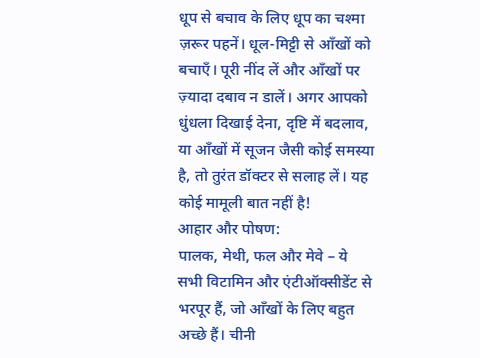धूप से बचाव के लिए धूप का चश्मा ज़रूर पहनें। धूल-मिट्टी से आँखों को बचाएँ। पूरी नींद लें और आँखों पर ज़्यादा दबाव न डालें। अगर आपको धुंधला दिखाई देना, दृष्टि में बदलाव, या आँखों में सूजन जैसी कोई समस्या है, तो तुरंत डॉक्टर से सलाह लें। यह कोई मामूली बात नहीं है!
आहार और पोषण:
पालक, मेथी, फल और मेवे – ये सभी विटामिन और एंटीऑक्सीडेंट से भरपूर हैं, जो आँखों के लिए बहुत अच्छे हैं। चीनी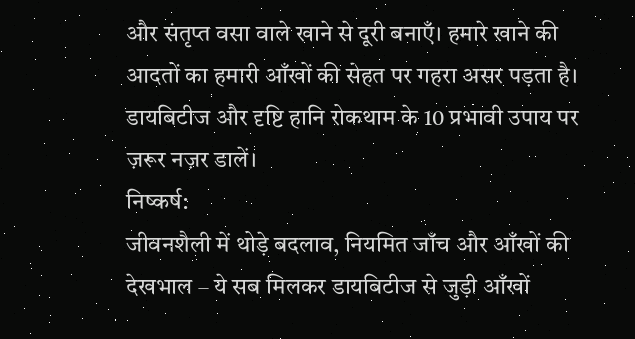और संतृप्त वसा वाले खाने से दूरी बनाएँ। हमारे खाने की आदतों का हमारी आँखों की सेहत पर गहरा असर पड़ता है। डायबिटीज और दृष्टि हानि रोकथाम के 10 प्रभावी उपाय पर ज़रूर नज़र डालें।
निष्कर्ष:
जीवनशैली में थोड़े बदलाव, नियमित जाँच और आँखों की देखभाल – ये सब मिलकर डायबिटीज से जुड़ी आँखों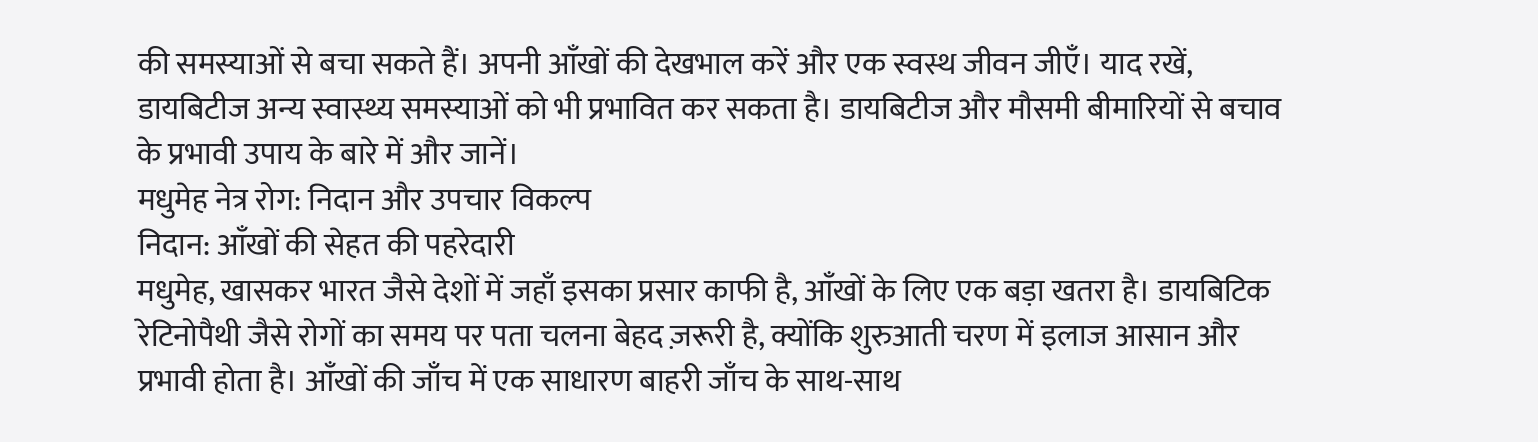की समस्याओं से बचा सकते हैं। अपनी आँखों की देखभाल करें और एक स्वस्थ जीवन जीएँ। याद रखें, डायबिटीज अन्य स्वास्थ्य समस्याओं को भी प्रभावित कर सकता है। डायबिटीज और मौसमी बीमारियों से बचाव के प्रभावी उपाय के बारे में और जानें।
मधुमेह नेत्र रोग: निदान और उपचार विकल्प
निदान: आँखों की सेहत की पहरेदारी
मधुमेह, खासकर भारत जैसे देशों में जहाँ इसका प्रसार काफी है, आँखों के लिए एक बड़ा खतरा है। डायबिटिक रेटिनोपैथी जैसे रोगों का समय पर पता चलना बेहद ज़रूरी है, क्योंकि शुरुआती चरण में इलाज आसान और प्रभावी होता है। आँखों की जाँच में एक साधारण बाहरी जाँच के साथ-साथ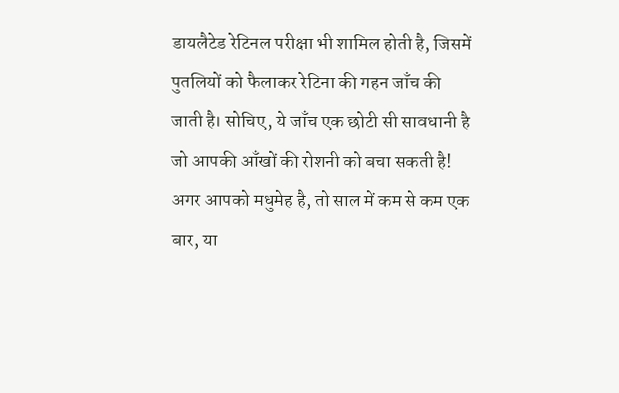डायलैटेड रेटिनल परीक्षा भी शामिल होती है, जिसमें पुतलियों को फैलाकर रेटिना की गहन जाँच की जाती है। सोचिए, ये जाँच एक छोटी सी सावधानी है जो आपकी आँखों की रोशनी को बचा सकती है!
अगर आपको मधुमेह है, तो साल में कम से कम एक बार, या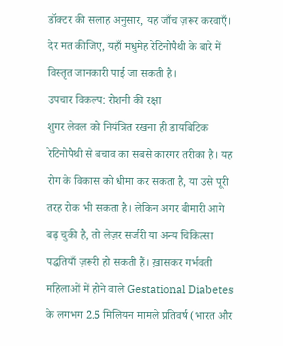डॉक्टर की सलाह अनुसार, यह जाँच ज़रूर करवाएँ। देर मत कीजिए, यहाँ मधुमेह रेटिनोपैथी के बारे में विस्तृत जानकारी पाई जा सकती है।
उपचार विकल्प: रोशनी की रक्षा
शुगर लेवल को नियंत्रित रखना ही डायबिटिक रेटिनोपैथी से बचाव का सबसे कारगर तरीका है। यह रोग के विकास को धीमा कर सकता है, या उसे पूरी तरह रोक भी सकता है। लेकिन अगर बीमारी आगे बढ़ चुकी है, तो लेज़र सर्जरी या अन्य चिकित्सा पद्धतियाँ ज़रूरी हो सकती हैं। ख़ासकर गर्भवती महिलाओं में होने वाले Gestational Diabetes के लगभग 2.5 मिलियन मामले प्रतिवर्ष (भारत और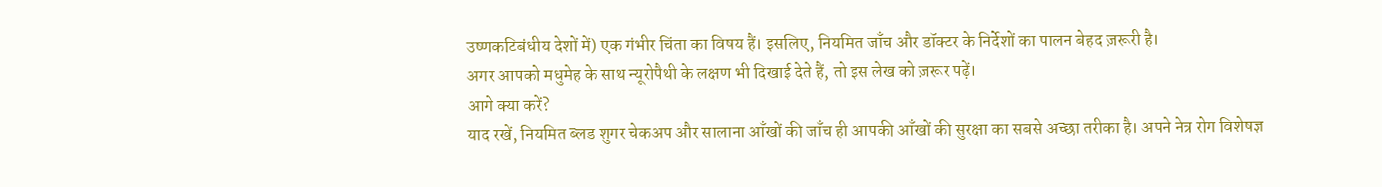उष्णकटिबंधीय देशों में) एक गंभीर चिंता का विषय हैं। इसलिए, नियमित जाँच और डॉक्टर के निर्देशों का पालन बेहद ज़रूरी है।
अगर आपको मधुमेह के साथ न्यूरोपैथी के लक्षण भी दिखाई देते हैं, तो इस लेख को ज़रूर पढ़ें।
आगे क्या करें?
याद रखें, नियमित ब्लड शुगर चेकअप और सालाना आँखों की जाँच ही आपकी आँखों की सुरक्षा का सबसे अच्छा तरीका है। अपने नेत्र रोग विशेषज्ञ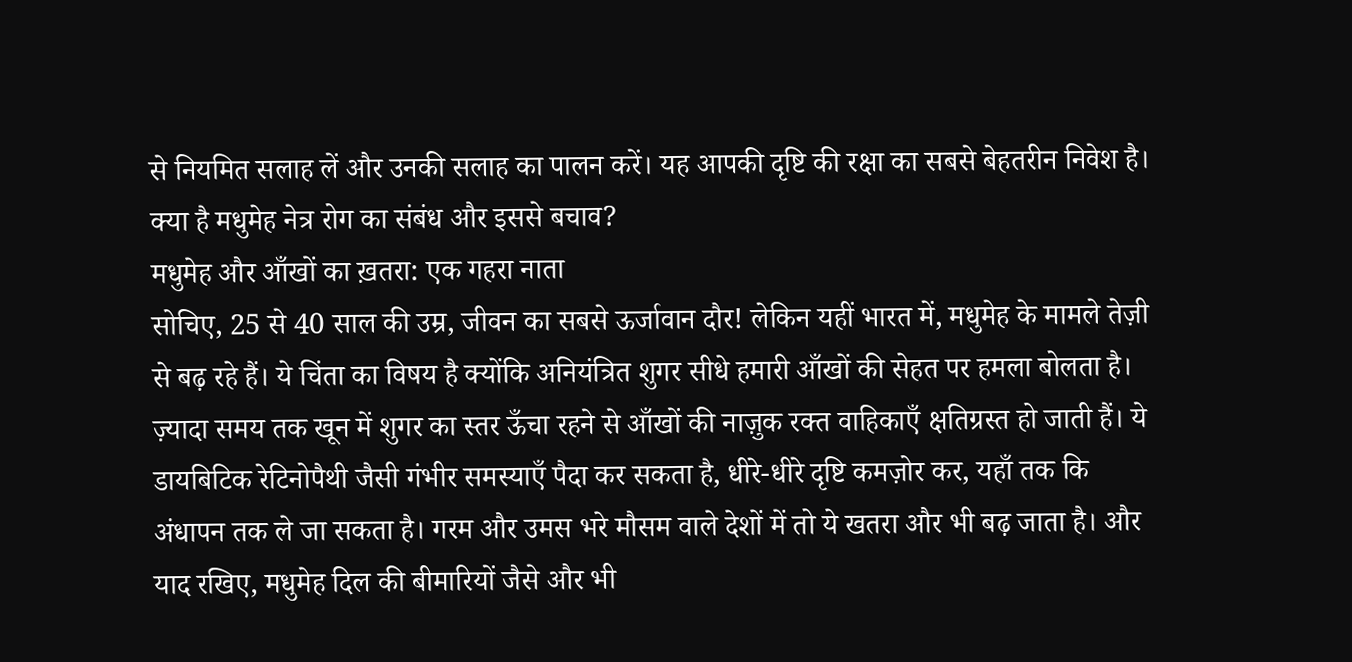से नियमित सलाह लें और उनकी सलाह का पालन करें। यह आपकी दृष्टि की रक्षा का सबसे बेहतरीन निवेश है।
क्या है मधुमेह नेत्र रोग का संबंध और इससे बचाव?
मधुमेह और आँखों का ख़तरा: एक गहरा नाता
सोचिए, 25 से 40 साल की उम्र, जीवन का सबसे ऊर्जावान दौर! लेकिन यहीं भारत में, मधुमेह के मामले तेज़ी से बढ़ रहे हैं। ये चिंता का विषय है क्योंकि अनियंत्रित शुगर सीधे हमारी आँखों की सेहत पर हमला बोलता है। ज़्यादा समय तक खून में शुगर का स्तर ऊँचा रहने से आँखों की नाज़ुक रक्त वाहिकाएँ क्षतिग्रस्त हो जाती हैं। ये डायबिटिक रेटिनोपैथी जैसी गंभीर समस्याएँ पैदा कर सकता है, धीरे-धीरे दृष्टि कमज़ोर कर, यहाँ तक कि अंधापन तक ले जा सकता है। गरम और उमस भरे मौसम वाले देशों में तो ये खतरा और भी बढ़ जाता है। और याद रखिए, मधुमेह दिल की बीमारियों जैसे और भी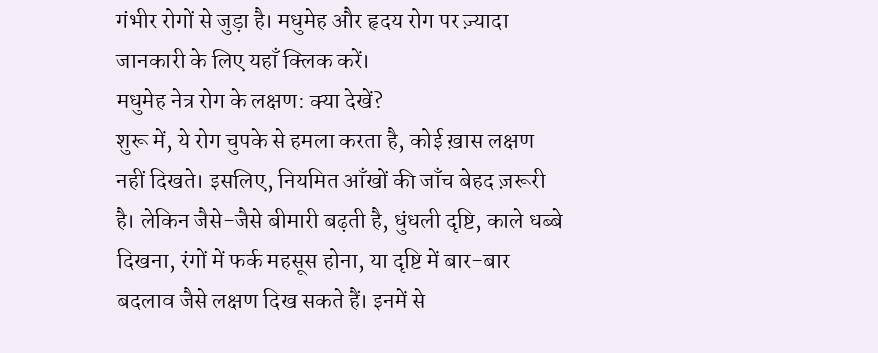गंभीर रोगों से जुड़ा है। मधुमेह और हृदय रोग पर ज़्यादा जानकारी के लिए यहाँ क्लिक करें।
मधुमेह नेत्र रोग के लक्षण: क्या देखें?
शुरू में, ये रोग चुपके से हमला करता है, कोई ख़ास लक्षण नहीं दिखते। इसलिए, नियमित आँखों की जाँच बेहद ज़रूरी है। लेकिन जैसे-जैसे बीमारी बढ़ती है, धुंधली दृष्टि, काले धब्बे दिखना, रंगों में फर्क महसूस होना, या दृष्टि में बार-बार बदलाव जैसे लक्षण दिख सकते हैं। इनमें से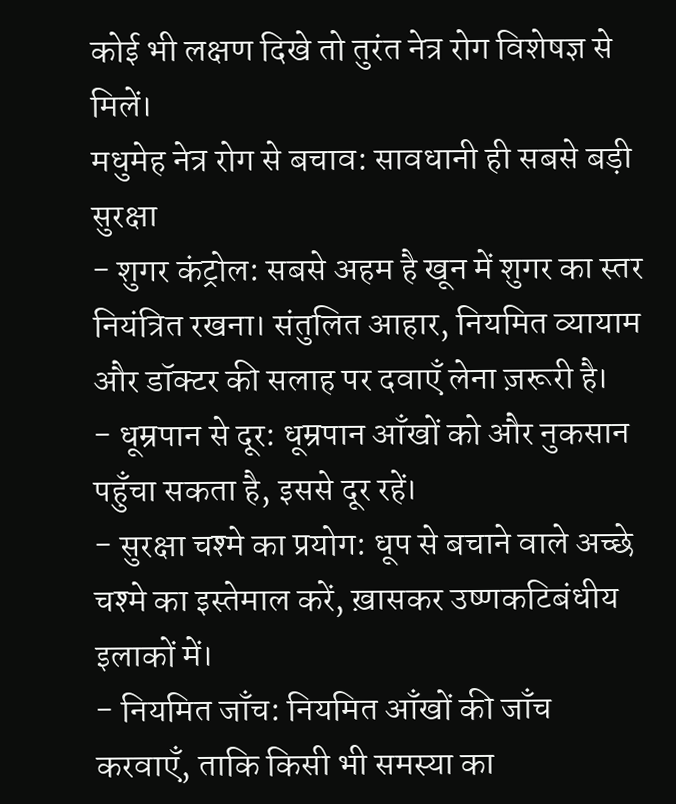कोई भी लक्षण दिखे तो तुरंत नेत्र रोग विशेषज्ञ से मिलें।
मधुमेह नेत्र रोग से बचाव: सावधानी ही सबसे बड़ी सुरक्षा
- शुगर कंट्रोल: सबसे अहम है खून में शुगर का स्तर नियंत्रित रखना। संतुलित आहार, नियमित व्यायाम और डॉक्टर की सलाह पर दवाएँ लेना ज़रूरी है।
- धूम्रपान से दूर: धूम्रपान आँखों को और नुकसान पहुँचा सकता है, इससे दूर रहें।
- सुरक्षा चश्मे का प्रयोग: धूप से बचाने वाले अच्छे चश्मे का इस्तेमाल करें, ख़ासकर उष्णकटिबंधीय इलाकों में।
- नियमित जाँच: नियमित आँखों की जाँच करवाएँ, ताकि किसी भी समस्या का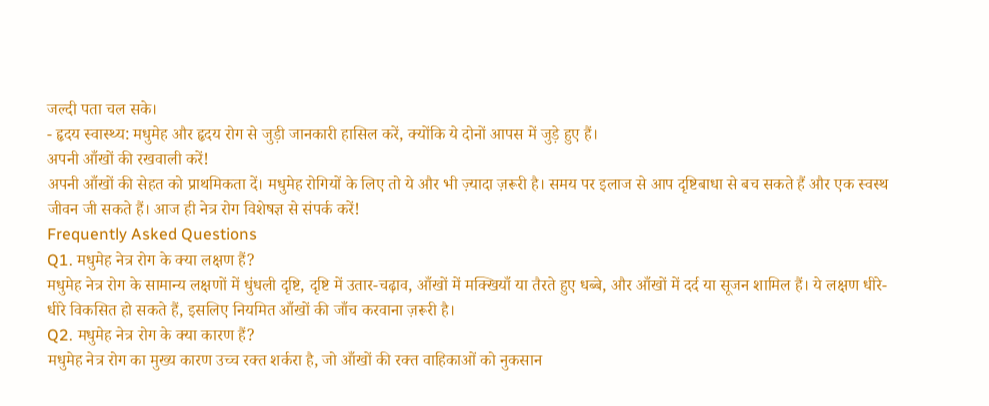जल्दी पता चल सके।
- हृदय स्वास्थ्य: मधुमेह और हृदय रोग से जुड़ी जानकारी हासिल करें, क्योंकि ये दोनों आपस में जुड़े हुए हैं।
अपनी आँखों की रखवाली करें!
अपनी आँखों की सेहत को प्राथमिकता दें। मधुमेह रोगियों के लिए तो ये और भी ज़्यादा ज़रूरी है। समय पर इलाज से आप दृष्टिबाधा से बच सकते हैं और एक स्वस्थ जीवन जी सकते हैं। आज ही नेत्र रोग विशेषज्ञ से संपर्क करें!
Frequently Asked Questions
Q1. मधुमेह नेत्र रोग के क्या लक्षण हैं?
मधुमेह नेत्र रोग के सामान्य लक्षणों में धुंधली दृष्टि, दृष्टि में उतार-चढ़ाव, आँखों में मक्खियाँ या तैरते हुए धब्बे, और आँखों में दर्द या सूजन शामिल हैं। ये लक्षण धीरे-धीरे विकसित हो सकते हैं, इसलिए नियमित आँखों की जाँच करवाना ज़रूरी है।
Q2. मधुमेह नेत्र रोग के क्या कारण हैं?
मधुमेह नेत्र रोग का मुख्य कारण उच्च रक्त शर्करा है, जो आँखों की रक्त वाहिकाओं को नुकसान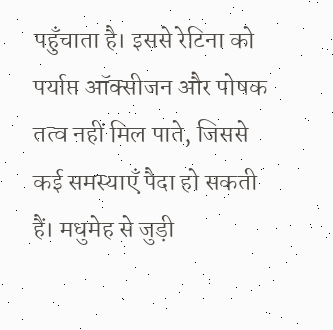पहुँचाता है। इससे रेटिना को पर्याप्त ऑक्सीजन और पोषक तत्व नहीं मिल पाते, जिससे कई समस्याएँ पैदा हो सकती हैं। मधुमेह से जुड़ी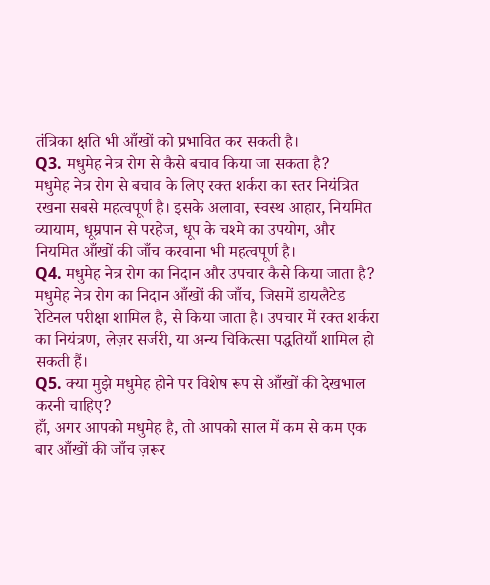तंत्रिका क्षति भी आँखों को प्रभावित कर सकती है।
Q3. मधुमेह नेत्र रोग से कैसे बचाव किया जा सकता है?
मधुमेह नेत्र रोग से बचाव के लिए रक्त शर्करा का स्तर नियंत्रित रखना सबसे महत्वपूर्ण है। इसके अलावा, स्वस्थ आहार, नियमित व्यायाम, धूम्रपान से परहेज, धूप के चश्मे का उपयोग, और नियमित आँखों की जाँच करवाना भी महत्वपूर्ण है।
Q4. मधुमेह नेत्र रोग का निदान और उपचार कैसे किया जाता है?
मधुमेह नेत्र रोग का निदान आँखों की जाँच, जिसमें डायलैटेड रेटिनल परीक्षा शामिल है, से किया जाता है। उपचार में रक्त शर्करा का नियंत्रण, लेज़र सर्जरी, या अन्य चिकित्सा पद्धतियाँ शामिल हो सकती हैं।
Q5. क्या मुझे मधुमेह होने पर विशेष रूप से आँखों की देखभाल करनी चाहिए?
हाँ, अगर आपको मधुमेह है, तो आपको साल में कम से कम एक बार आँखों की जाँच ज़रूर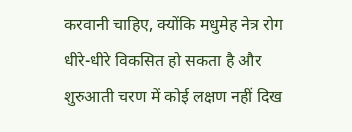करवानी चाहिए, क्योंकि मधुमेह नेत्र रोग धीरे-धीरे विकसित हो सकता है और शुरुआती चरण में कोई लक्षण नहीं दिख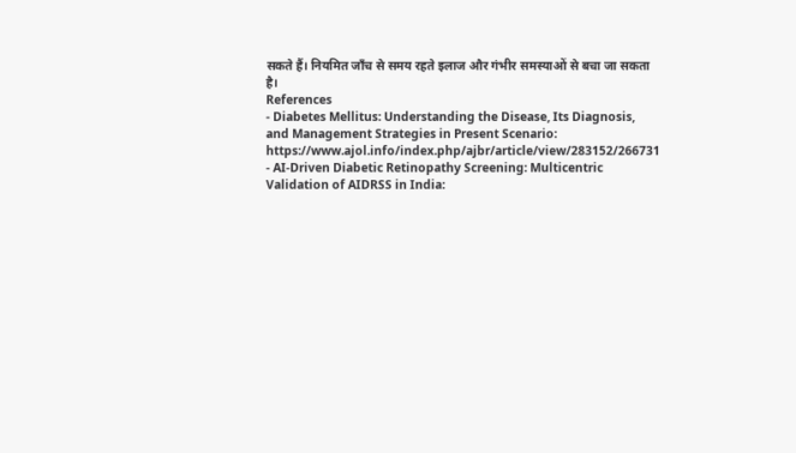सकते हैं। नियमित जाँच से समय रहते इलाज और गंभीर समस्याओं से बचा जा सकता है।
References
- Diabetes Mellitus: Understanding the Disease, Its Diagnosis, and Management Strategies in Present Scenario: https://www.ajol.info/index.php/ajbr/article/view/283152/266731
- AI-Driven Diabetic Retinopathy Screening: Multicentric Validation of AIDRSS in India: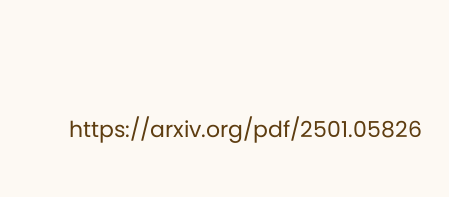https://arxiv.org/pdf/2501.05826